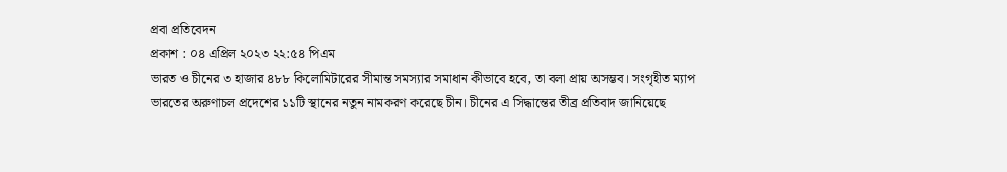প্রবা প্রতিবেদন
প্রকাশ : ০৪ এপ্রিল ২০২৩ ২২:৫৪ পিএম
ভারত ও চীনের ৩ হাজার ৪৮৮ কিলোমিটারের সীমান্ত সমস্যার সমাধান কীভাবে হবে, তা বলা প্রায় অসম্ভব। সংগৃহীত ম্যাপ
ভারতের অরুণাচল প্রদেশের ১১টি স্থানের নতুন নামকরণ করেছে চীন। চীনের এ সিদ্ধান্তের তীব্র প্রতিবাদ জানিয়েছে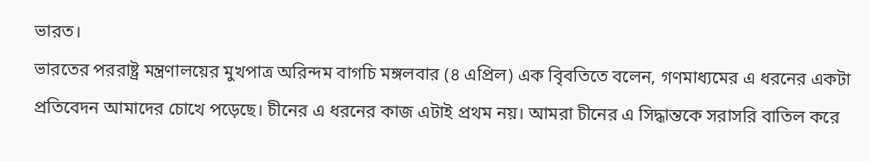ভারত।
ভারতের পররাষ্ট্র মন্ত্রণালয়ের মুখপাত্র অরিন্দম বাগচি মঙ্গলবার (৪ এপ্রিল) এক বিৃবতিতে বলেন, গণমাধ্যমের এ ধরনের একটা প্রতিবেদন আমাদের চোখে পড়েছে। চীনের এ ধরনের কাজ এটাই প্রথম নয়। আমরা চীনের এ সিদ্ধান্তকে সরাসরি বাতিল করে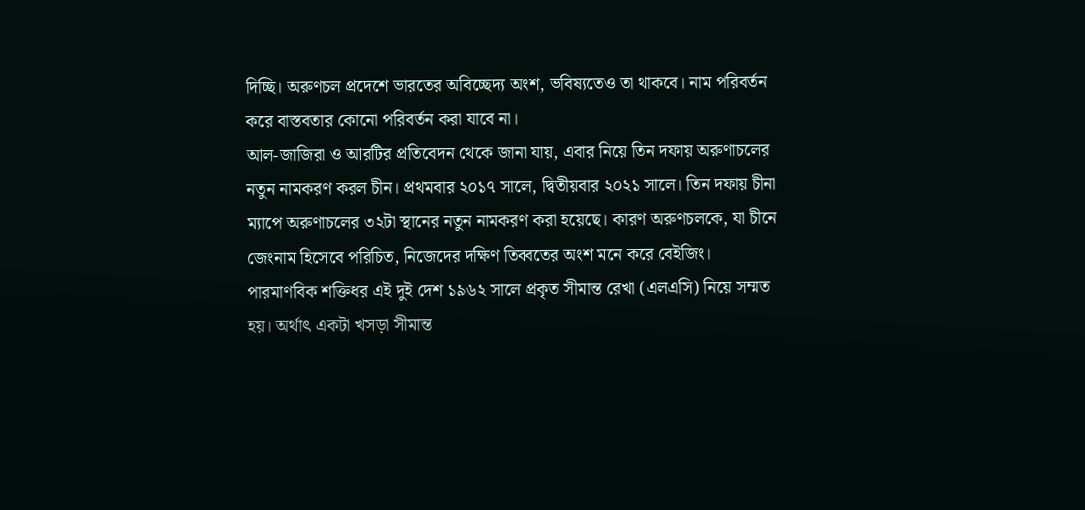দিচ্ছি। অরুণচল প্রদেশে ভারতের অবিচ্ছেদ্য অংশ, ভবিষ্যতেও তা থাকবে। নাম পরিবর্তন করে বাস্তবতার কোনো পরিবর্তন করা যাবে না।
আল-জাজিরা ও আরটির প্রতিবেদন থেকে জানা যায়, এবার নিয়ে তিন দফায় অরুণাচলের নতুন নামকরণ করল চীন। প্রথমবার ২০১৭ সালে, দ্বিতীয়বার ২০২১ সালে। তিন দফায় চীনা ম্যাপে অরুণাচলের ৩২টা স্থানের নতুন নামকরণ করা হয়েছে। কারণ অরুণচলকে, যা চীনে জেংনাম হিসেবে পরিচিত, নিজেদের দক্ষিণ তিব্বতের অংশ মনে করে বেইজিং।
পারমাণবিক শক্তিধর এই দুই দেশ ১৯৬২ সালে প্রকৃত সীমান্ত রেখা (এলএসি) নিয়ে সম্মত হয়। অর্থাৎ একটা খসড়া সীমান্ত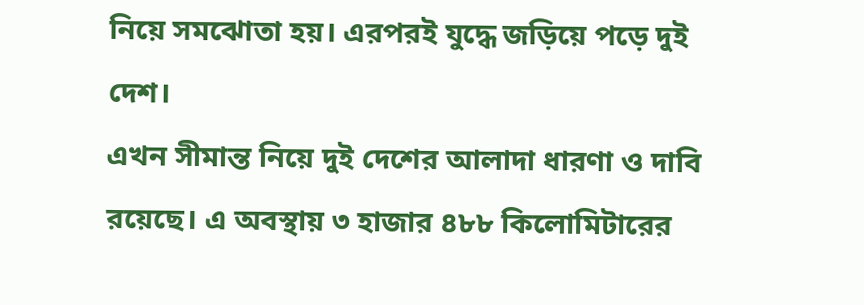নিয়ে সমঝোতা হয়। এরপরই যুদ্ধে জড়িয়ে পড়ে দুই দেশ।
এখন সীমান্ত নিয়ে দুই দেশের আলাদা ধারণা ও দাবি রয়েছে। এ অবস্থায় ৩ হাজার ৪৮৮ কিলোমিটারের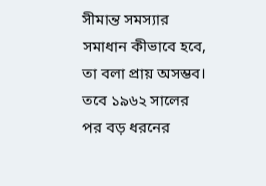সীমান্ত সমস্যার সমাধান কীভাবে হবে, তা বলা প্রায় অসম্ভব।
তবে ১৯৬২ সালের পর বড় ধরনের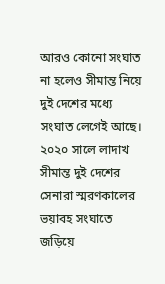আরও কোনো সংঘাত না হলেও সীমান্ত নিয়ে দুই দেশের মধ্যে সংঘাত লেগেই আছে। ২০২০ সালে লাদাখ সীমান্ত দুই দেশের সেনারা স্মরণকালের ভয়াবহ সংঘাতে জড়িয়ে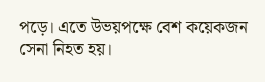পড়ে। এতে উভয়পক্ষে বেশ কয়েকজন সেনা নিহত হয়।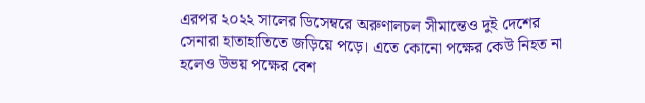এরপর ২০২২ সালের ডিসেম্বরে অরুণালচল সীমান্তেও দুই দেশের সেনারা হাতাহাতিতে জড়িয়ে পড়ে। এতে কোনো পক্ষের কেউ নিহত না হলেও উভয় পক্ষের বেশ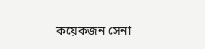কয়েকজন সেনা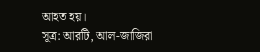আহত হয়।
সূত্র: আরটি, আল-জাজিরা